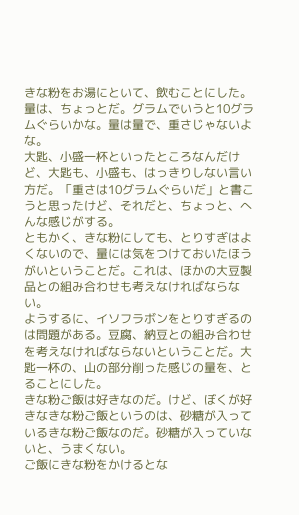きな粉をお湯にといて、飲むことにした。量は、ちょっとだ。グラムでいうと10グラムぐらいかな。量は量で、重さじゃないよな。
大匙、小盛一杯といったところなんだけど、大匙も、小盛も、はっきりしない言い方だ。「重さは10グラムぐらいだ」と書こうと思ったけど、それだと、ちょっと、へんな感じがする。
ともかく、きな粉にしても、とりすぎはよくないので、量には気をつけておいたほうがいということだ。これは、ほかの大豆製品との組み合わせも考えなければならない。
ようするに、イソフラボンをとりすぎるのは問題がある。豆腐、納豆との組み合わせを考えなければならないということだ。大匙一杯の、山の部分削った感じの量を、とることにした。
きな粉ご飯は好きなのだ。けど、ぼくが好きなきな粉ご飯というのは、砂糖が入っているきな粉ご飯なのだ。砂糖が入っていないと、うまくない。
ご飯にきな粉をかけるとな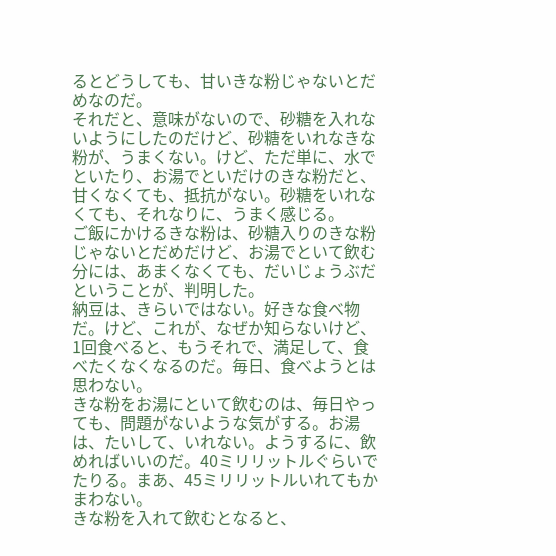るとどうしても、甘いきな粉じゃないとだめなのだ。
それだと、意味がないので、砂糖を入れないようにしたのだけど、砂糖をいれなきな粉が、うまくない。けど、ただ単に、水でといたり、お湯でといだけのきな粉だと、甘くなくても、抵抗がない。砂糖をいれなくても、それなりに、うまく感じる。
ご飯にかけるきな粉は、砂糖入りのきな粉じゃないとだめだけど、お湯でといて飲む分には、あまくなくても、だいじょうぶだということが、判明した。
納豆は、きらいではない。好きな食べ物だ。けど、これが、なぜか知らないけど、1回食べると、もうそれで、満足して、食べたくなくなるのだ。毎日、食べようとは思わない。
きな粉をお湯にといて飲むのは、毎日やっても、問題がないような気がする。お湯は、たいして、いれない。ようするに、飲めればいいのだ。40ミリリットルぐらいでたりる。まあ、45ミリリットルいれてもかまわない。
きな粉を入れて飲むとなると、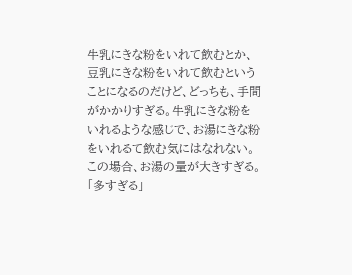牛乳にきな粉をいれて飲むとか、豆乳にきな粉をいれて飲むということになるのだけど、どっちも、手間がかかりすぎる。牛乳にきな粉をいれるような感じで、お湯にきな粉をいれるて飲む気にはなれない。この場合、お湯の量が大きすぎる。
「多すぎる」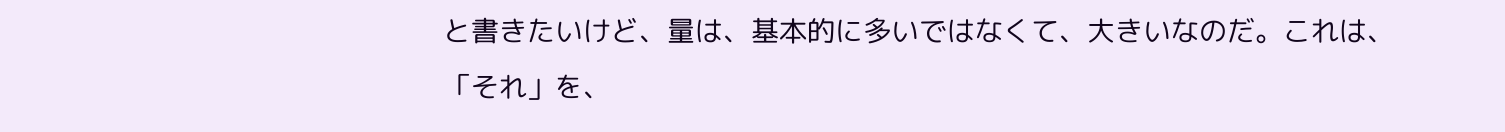と書きたいけど、量は、基本的に多いではなくて、大きいなのだ。これは、「それ」を、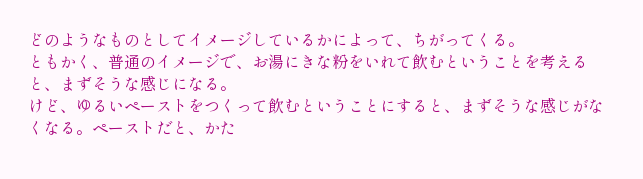どのようなものとしてイメージしているかによって、ちがってくる。
ともかく、普通のイメージで、お湯にきな粉をいれて飲むということを考えると、まずそうな感じになる。
けど、ゆるいペーストをつくって飲むということにすると、まずそうな感じがなくなる。ペーストだと、かた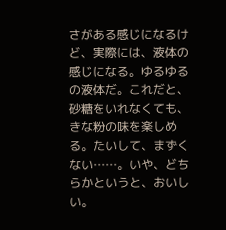さがある感じになるけど、実際には、液体の感じになる。ゆるゆるの液体だ。これだと、砂糖をいれなくても、きな粉の味を楽しめる。たいして、まずくない……。いや、どちらかというと、おいしい。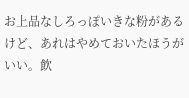お上品なしろっぽいきな粉があるけど、あれはやめておいたほうがいい。飲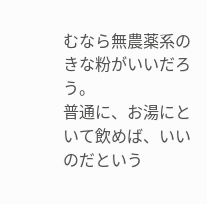むなら無農薬系のきな粉がいいだろう。
普通に、お湯にといて飲めば、いいのだという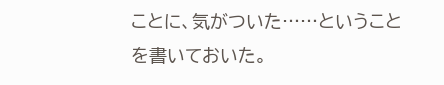ことに、気がついた……ということを書いておいた。